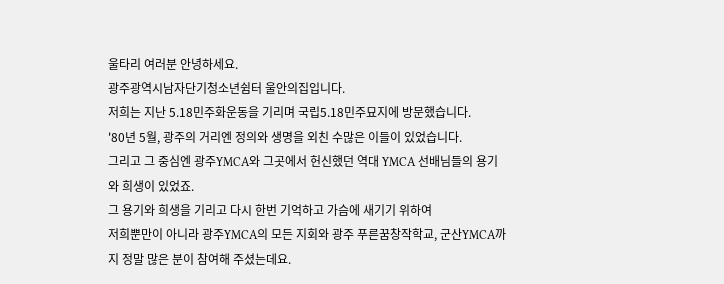울타리 여러분 안녕하세요.
광주광역시남자단기청소년쉼터 울안의집입니다.
저희는 지난 5.18민주화운동을 기리며 국립5.18민주묘지에 방문했습니다.
'80년 5월, 광주의 거리엔 정의와 생명을 외친 수많은 이들이 있었습니다.
그리고 그 중심엔 광주YMCA와 그곳에서 헌신했던 역대 YMCA 선배님들의 용기와 희생이 있었죠.
그 용기와 희생을 기리고 다시 한번 기억하고 가슴에 새기기 위하여
저희뿐만이 아니라 광주YMCA의 모든 지회와 광주 푸른꿈창작학교, 군산YMCA까지 정말 많은 분이 참여해 주셨는데요.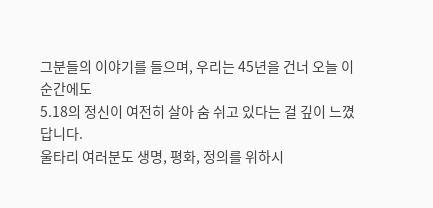그분들의 이야기를 들으며, 우리는 45년을 건너 오늘 이 순간에도
5.18의 정신이 여전히 살아 숨 쉬고 있다는 걸 깊이 느꼈답니다.
울타리 여러분도 생명, 평화, 정의를 위하시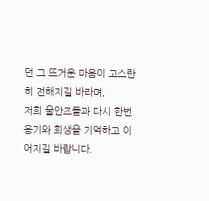던 그 뜨거운 마음이 고스란히 전해지길 바라며,
저희 울안즈들과 다시 한번 용기와 희생을 기억하고 이어지길 바랍니다.